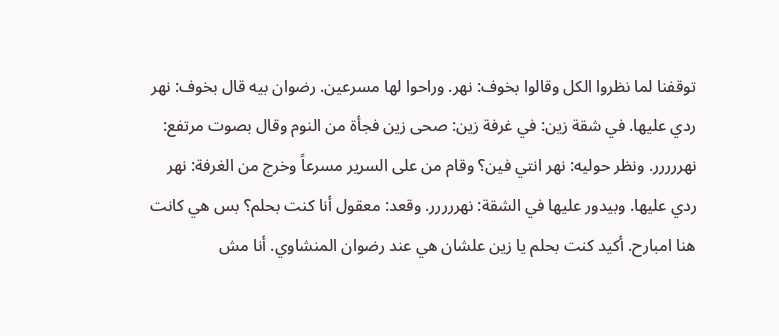توقفنا لما نظروا الكل وقالوا بخوف: نهر. وراحوا لها مسرعين. رضوان بيه قال بخوف: نهر ردي عليها. في شقة زين: في غرفة زين: صحى زين فجأة من النوم وقال بصوت مرتفع: نهررررر. ونظر حوليه: نهر انتي فين؟ وقام من على السرير مسرعاً وخرج من الغرفة: نهر ردي عليها. وبيدور عليها في الشقة: نهررررر. وقعد: معقول أنا كنت بحلم؟ بس هي كانت هنا امبارح. أكيد كنت بحلم يا زين علشان هي عند رضوان المنشاوي. أنا مش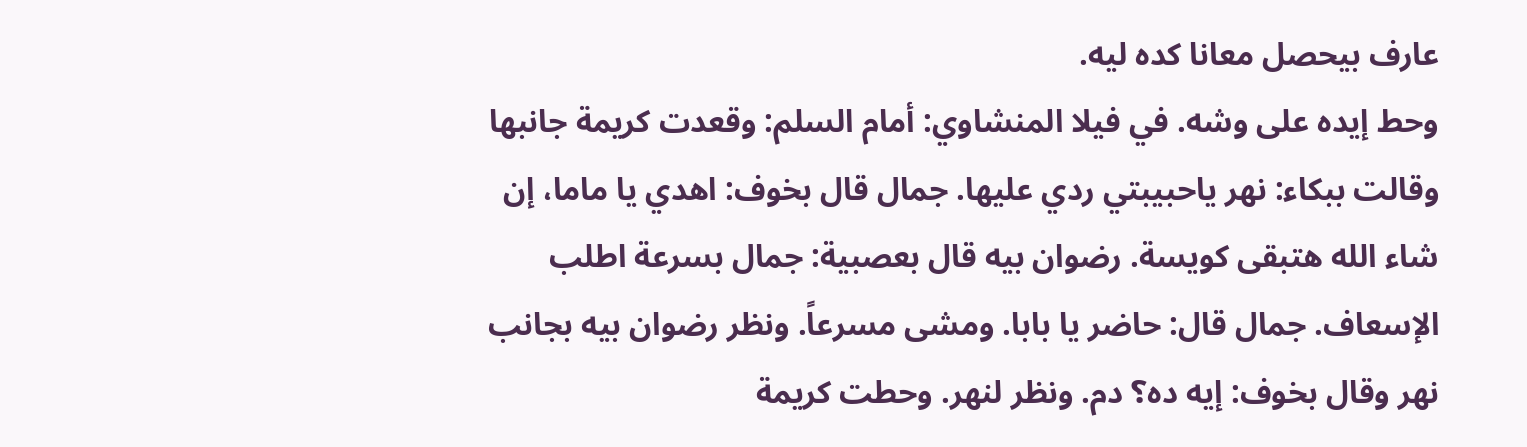عارف بيحصل معانا كده ليه.
وحط إيده على وشه. في فيلا المنشاوي: أمام السلم: وقعدت كريمة جانبها وقالت ببكاء: نهر ياحبيبتي ردي عليها. جمال قال بخوف: اهدي يا ماما، إن شاء الله هتبقى كويسة. رضوان بيه قال بعصبية: جمال بسرعة اطلب الإسعاف. جمال قال: حاضر يا بابا. ومشى مسرعاً. ونظر رضوان بيه بجانب نهر وقال بخوف: إيه ده؟ دم. ونظر لنهر. وحطت كريمة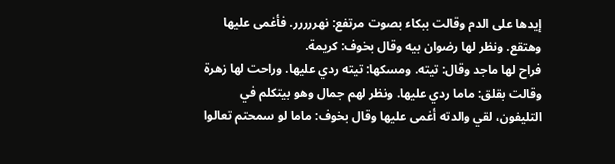إيدها على الدم وقالت ببكاء بصوت مرتفع: نهررررر. فأغمى عليها وهتقع. ونظر لها رضوان بيه وقال بخوف: كريمة.
فراح لها ماجد وقال: تيته. ومسكها: تيته ردي عليها. وراحت لها زهرة وقالت بقلق: ماما ردي عليها. ونظر لهم جمال وهو بيتكلم في التليفون، لقي والدته أغمى عليها وقال بخوف: ماما لو سمحتم تعالوا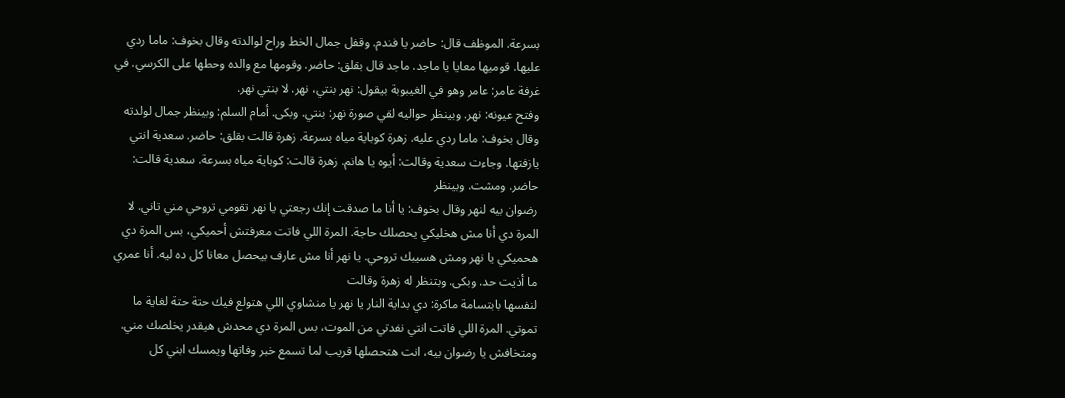بسرعة. الموظف قال: حاضر يا فندم. وقفل جمال الخط وراح لوالدته وقال بخوف: ماما ردي عليها. قوميها معايا يا ماجد. ماجد قال بقلق: حاضر. وقومها مع والده وحطها على الكرسي. في غرفة عامر: عامر وهو في الغيبوبة بيقول: نهر بنتي، نهر. لا بنتي نهر.
وفتح عيونه: نهر. وبينظر حواليه لقي صورة نهر: بنتي. وبكى. أمام السلم: وبينظر جمال لولدته وقال بخوف: ماما ردي عليه. زهرة كوباية مياه بسرعة. زهرة قالت بقلق: حاضر. سعدية انتي يازفتها. وجاءت سعدية وقالت: أيوه يا هانم. زهرة قالت: كوباية مياه بسرعة. سعدية قالت: حاضر. ومشت. وبينظر
رضوان بيه لنهر وقال بخوف: يا أنا ما صدقت إنك رجعتي يا نهر تقومي تروحي مني تاني. لا المرة دي أنا مش هخليكي يحصلك حاجة. المرة اللي فاتت معرفتش أحميكي، بس المرة دي هحميكي يا نهر ومش هسيبك تروحي. يا نهر أنا مش عارف بيحصل معانا كل ده ليه. أنا عمري ما أذيت حد. وبكى. وبتنظر له زهرة وقالت
لنفسها بابتسامة ماكرة: دي بداية النار يا نهر يا منشاوي اللي هتولع فيك حتة حتة لغاية ما تموتي. المرة اللي فاتت انتي نفدتي من الموت، بس المرة دي محدش هيقدر يخلصك مني. ومتخافش يا رضوان بيه، انت هتحصلها قريب لما تسمع خبر وفاتها ويمسك ابني كل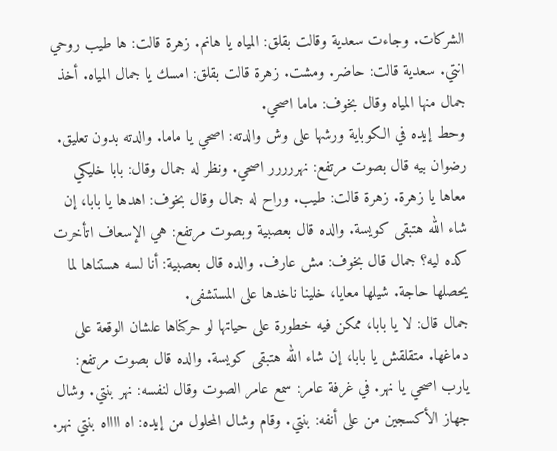الشركات. وجاءت سعدية وقالت بقلق: المياه يا هانم. زهرة قالت: ها طيب روحي انتي. سعدية قالت: حاضر. ومشت. زهرة قالت بقلق: امسك يا جمال المياه. أخذ جمال منها المياه وقال بخوف: ماما اصحي.
وحط إيده في الكوباية ورشها على وش والدته: اصحي يا ماما. والدته بدون تعليق. رضوان بيه قال بصوت مرتفع: نهررررر اصحي. ونظر له جمال وقال: بابا خليكي معاها يا زهرة. زهرة قالت: طيب. وراح له جمال وقال بخوف: اهدها يا بابا، إن شاء الله هتبقى كويسة. والده قال بعصبية وبصوت مرتفع: هي الإسعاف اتأخرت كده ليه؟ جمال قال بخوف: مش عارف. والده قال بعصبية: أنا لسه هستناها لما يحصلها حاجة. شيلها معايا، خلينا ناخدها على المستشفى.
جمال قال: لا يا بابا، ممكن فيه خطورة على حياتها لو حركناها علشان الوقعة على دماغها. متقلقش يا بابا، إن شاء الله هتبقى كويسة. والده قال بصوت مرتفع: يارب اصحي يا نهر. في غرفة عامر: سمع عامر الصوت وقال لنفسه: نهر بنتي. وشال جهاز الأكسجين من على أنفه: بنتي. وقام وشال المحلول من إيده: اه ااااه بنتي نهر.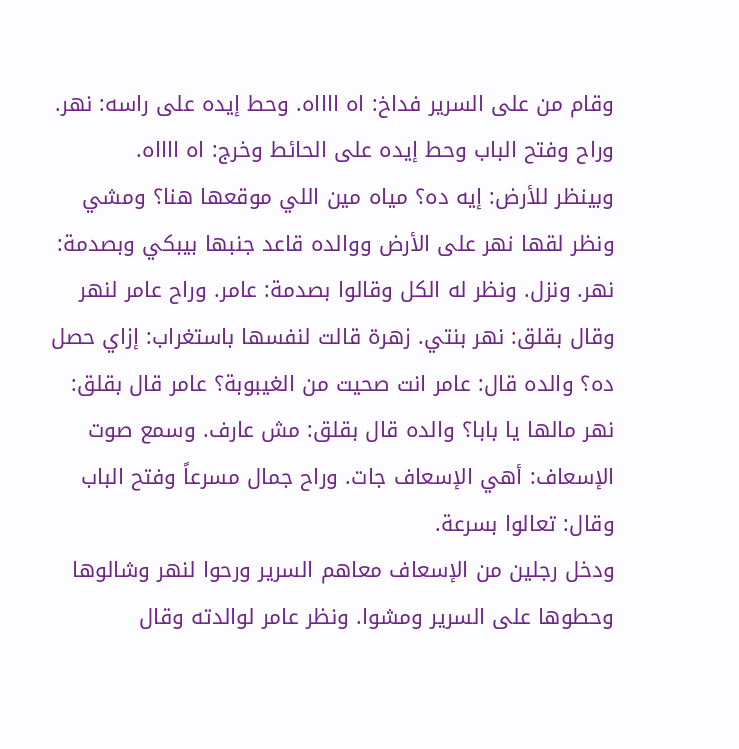وقام من على السرير فداخ: اه ااااه. وحط إيده على راسه: نهر. وراح وفتح الباب وحط إيده على الحائط وخرج: اه ااااه.
وبينظر للأرض: إيه ده؟ مياه مين اللي موقعها هنا؟ ومشي ونظر لقها نهر على الأرض ووالده قاعد جنبها بيبكي وبصدمة: نهر. ونزل. ونظر له الكل وقالوا بصدمة: عامر. وراح عامر لنهر وقال بقلق: نهر بنتي. زهرة قالت لنفسها باستغراب: إزاي حصل ده؟ والده قال: عامر انت صحيت من الغيبوبة؟ عامر قال بقلق: نهر مالها يا بابا؟ والده قال بقلق: مش عارف. وسمع صوت الإسعاف: أهي الإسعاف جات. وراح جمال مسرعاً وفتح الباب وقال: تعالوا بسرعة.
ودخل رجلين من الإسعاف معاهم السرير ورحوا لنهر وشالوها وحطوها على السرير ومشوا. ونظر عامر لوالدته وقال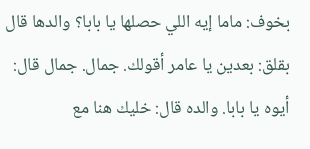بخوف: ماما إيه اللي حصلها يا بابا؟ والدها قال بقلق: بعدين يا عامر أقولك. جمال. جمال قال: أيوه يا بابا. والده قال: خليك هنا مع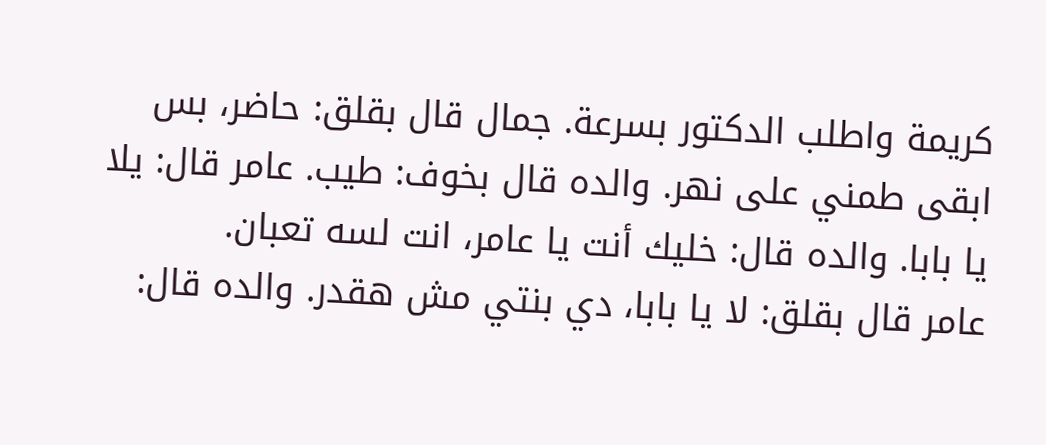كريمة واطلب الدكتور بسرعة. جمال قال بقلق: حاضر، بس ابقى طمني على نهر. والده قال بخوف: طيب. عامر قال: يلا يا بابا. والده قال: خليك أنت يا عامر، انت لسه تعبان.
عامر قال بقلق: لا يا بابا، دي بنتي مش هقدر. والده قال: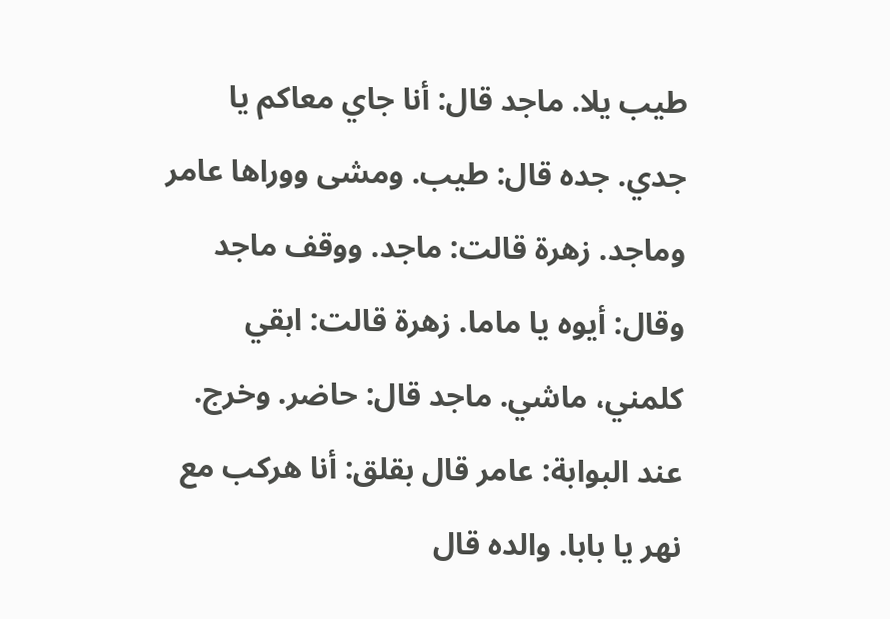طيب يلا. ماجد قال: أنا جاي معاكم يا جدي. جده قال: طيب. ومشى ووراها عامر وماجد. زهرة قالت: ماجد. ووقف ماجد وقال: أيوه يا ماما. زهرة قالت: ابقي كلمني، ماشي. ماجد قال: حاضر. وخرج. عند البوابة: عامر قال بقلق: أنا هركب مع نهر يا بابا. والده قال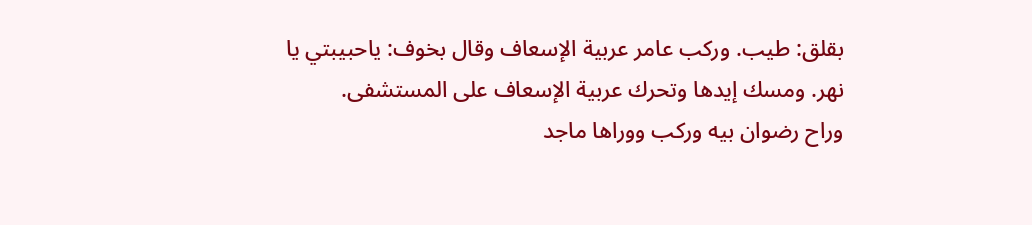بقلق: طيب. وركب عامر عربية الإسعاف وقال بخوف: ياحبيبتي يا نهر. ومسك إيدها وتحرك عربية الإسعاف على المستشفى.
وراح رضوان بيه وركب ووراها ماجد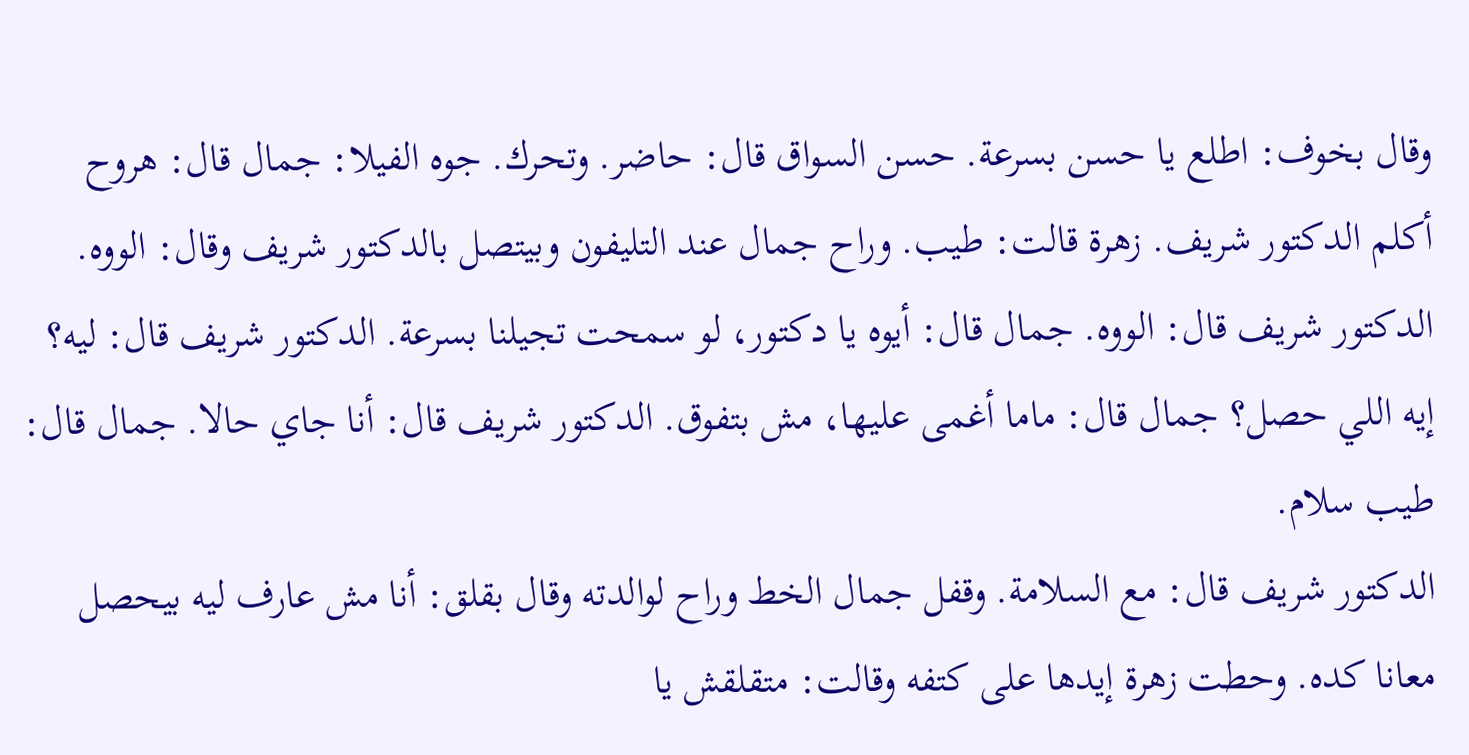وقال بخوف: اطلع يا حسن بسرعة. حسن السواق قال: حاضر. وتحرك. جوه الفيلا: جمال قال: هروح أكلم الدكتور شريف. زهرة قالت: طيب. وراح جمال عند التليفون وبيتصل بالدكتور شريف وقال: الووه. الدكتور شريف قال: الووه. جمال قال: أيوه يا دكتور، لو سمحت تجيلنا بسرعة. الدكتور شريف قال: ليه؟ إيه اللي حصل؟ جمال قال: ماما أغمى عليها، مش بتفوق. الدكتور شريف قال: أنا جاي حالا. جمال قال: طيب سلام.
الدكتور شريف قال: مع السلامة. وقفل جمال الخط وراح لوالدته وقال بقلق: أنا مش عارف ليه بيحصل معانا كده. وحطت زهرة إيدها على كتفه وقالت: متقلقش يا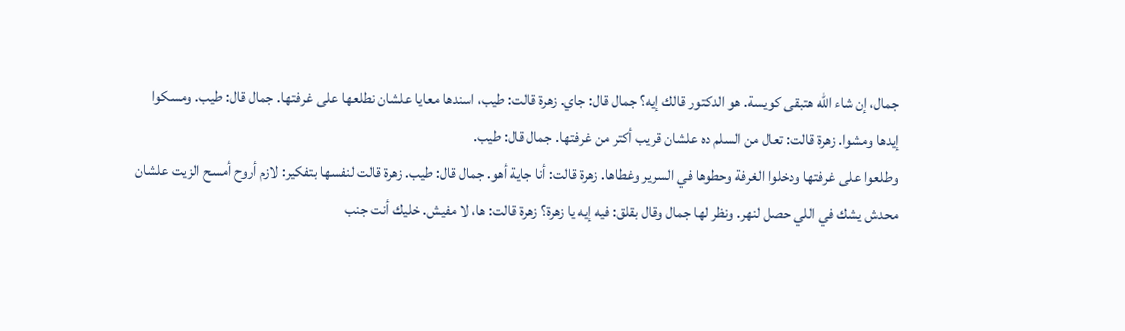جمال، إن شاء الله هتبقى كويسة. هو الدكتور قالك إيه؟ جمال قال: جاي. زهرة قالت: طيب، اسندها معايا علشان نطلعها على غرفتها. جمال قال: طيب. ومسكوا إيدها ومشوا. زهرة قالت: تعال من السلم ده علشان قريب أكتر من غرفتها. جمال قال: طيب.
وطلعوا على غرفتها ودخلوا الغرفة وحطوها في السرير وغطاها. زهرة قالت: أنا جاية أهو. جمال قال: طيب. زهرة قالت لنفسها بتفكير: لازم أروح أمسح الزيت علشان محدش يشك في اللي حصل لنهر. ونظر لها جمال وقال بقلق: فيه إيه يا زهرة؟ زهرة قالت: ها، لا مفيش. خليك أنت جنب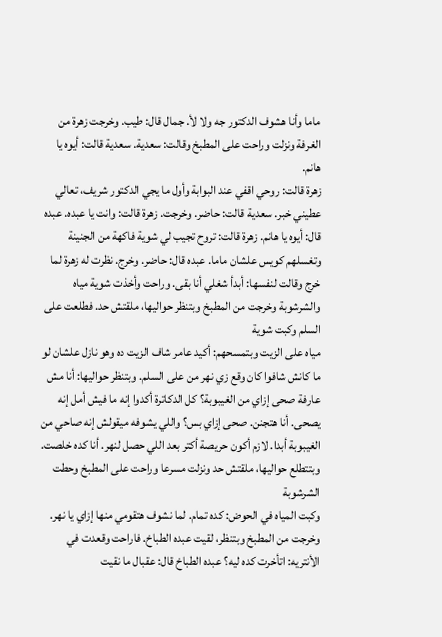ماما وأنا هشوف الدكتور جه ولا لأ. جمال قال: طيب. وخرجت زهرة من الغرفة ونزلت وراحت على المطبخ وقالت: سعدية. سعدية قالت: أيوه يا هانم.
زهرة قالت: روحي اقفي عند البوابة وأول ما يجي الدكتور شريف، تعالي عطيني خبر. سعدية قالت: حاضر. وخرجت. زهرة قالت: وانت يا عبده. عبده قال: أيوه يا هانم. زهرة قالت: تروح تجيب لي شوية فاكهة من الجنينة وتغسلهم كويس علشان ماما. عبده قال: حاضر. وخرج. نظرت له زهرة لما خرج وقالت لنفسها: أبدأ شغلي أنا بقى. وراحت وأخذت شوية مياه والشرشوبة وخرجت من المطبخ وبتنظر حواليها، ملقتش حد. فطلعت على السلم وكبت شوية
مياه على الزيت وبتمسحهم: أكيد عامر شاف الزيت ده وهو نازل علشان لو ما كانش شافوا كان وقع زي نهر من على السلم. وبتنظر حواليها: أنا مش عارفة صحى إزاي من الغيبوبة؟ كل الدكاترة أكدوا إنه ما فيش أمل إنه يصحى. أنا هتجنن. صحى إزاي بس؟ واللي يشوفه ميقولش إنه صاحي من الغيبوبة أبدا. لازم أكون حريصة أكتر بعد اللي حصل لنهر. أنا كده خلصت. وبتتطلع حواليها، ملقتش حد ونزلت مسرعا وراحت على المطبخ وحطت الشرشوبة
وكبت المياه في الحوض: كده تمام. لما نشوف هتقومي منها إزاي يا نهر. وخرجت من المطبخ وبتنظر، لقيت عبده الطباخ. فاراحت وقعدت في الأنتريه: اتأخرت كده ليه؟ عبده الطباخ قال: عقبال ما نقيت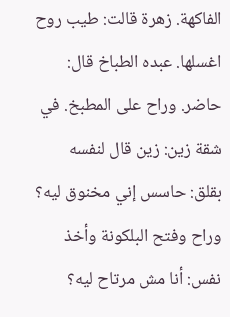الفاكهة. زهرة قالت: طيب روح اغسلها. عبده الطباخ قال: حاضر. وراح على المطبخ. في شقة زين: زين قال لنفسه بقلق: حاسس إني مخنوق ليه؟ وراح وفتح البلكونة وأخذ نفس: أنا مش مرتاح ليه؟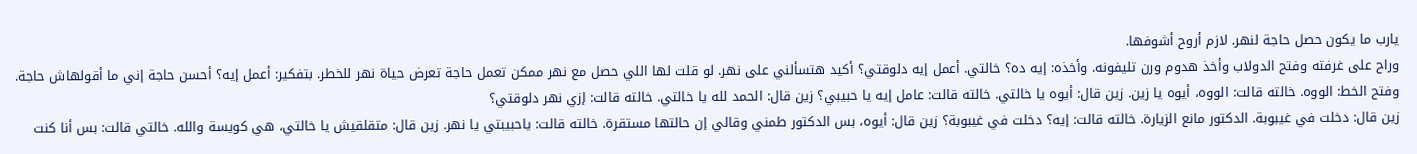يارب ما يكون حصل حاجة لنهر. لازم أروح أشوفها.
وراح على غرفته وفتح الدولاب وأخذ هدوم ورن تليفونه. وأخذه: إيه ده؟ خالتي. أعمل إيه دلوقتي؟ أكيد هتسألني على نهر. لو قلت لها اللي حصل مع نهر ممكن تعمل حاجة تعرض حياة نهر للخطر. بتفكير: أعمل إيه؟ أحسن حاجة إني ما أقولهاش حاجة. وفتح الخط: الووه. خالته قالت: الووه، أيوه يا زين. زين قال: أيوه يا خالتي. خالته قالت: عامل إيه يا حبيبي؟ زين قال: الحمد لله يا خالتي. خالته قالت: إزي نهر دلوقتي؟
زين قال: دخلت في غيبوبة. الدكتور مانع الزيارة. خالته قالت: إيه؟ دخلت في غيبوبة؟ زين قال: أيوه، بس الدكتور طمني وقالي إن حالتها مستقرة. خالته قالت: ياحبيبتي يا نهر. زين قال: متقلقيش يا خالتي، هي كويسة والله. خالتي قالت: بس أنا كنت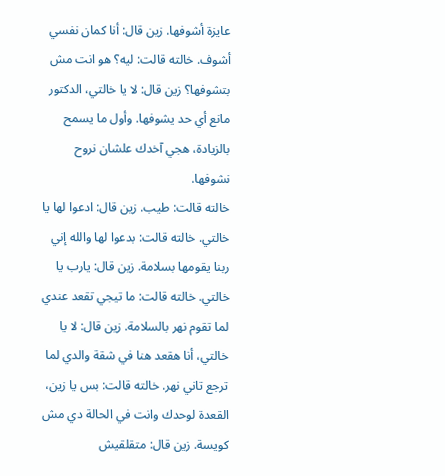عايزة أشوفها. زين قال: أنا كمان نفسي أشوف. خالته قالت: ليه؟ هو انت مش بتشوفها؟ زين قال: لا يا خالتي، الدكتور مانع أي حد يشوفها. وأول ما يسمح بالزيادة، هجي آخدك علشان نروح نشوفها.
خالته قالت: طيب. زين قال: ادعوا لها يا خالتي. خالته قالت: بدعوا لها والله إني ربنا يقومها بسلامة. زين قال: يارب يا خالتي. خالته قالت: ما تيجي تقعد عندي لما تقوم نهر بالسلامة. زين قال: لا يا خالتي، أنا هقعد هنا في شقة والدي لما ترجع تاني نهر. خالته قالت: بس يا زين، القعدة لوحدك وانت في الحالة دي مش كويسة. زين قال: متقلقيش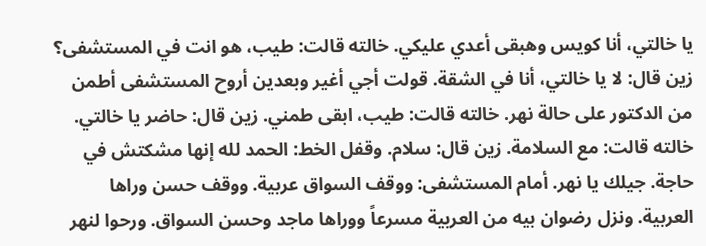يا خالتي، أنا كويس وهبقى أعدي عليكي. خالته قالت: طيب، هو انت في المستشفى؟
زين قال: لا يا خالتي، أنا في الشقة. قولت أجي أغير وبعدين أروح المستشفى أطمن من الدكتور على حالة نهر. خالته قالت: طيب، ابقى طمني. زين قال: حاضر يا خالتي. خالته قالت: مع السلامة. زين قال: سلام. وقفل الخط: الحمد لله إنها مشكتش في حاجة. جيلك يا نهر. أمام المستشفى: ووقف السواق عربية. ووقف حسن وراها العربية. ونزل رضوان بيه من العربية مسرعاً ووراها ماجد وحسن السواق. ورحوا لنهر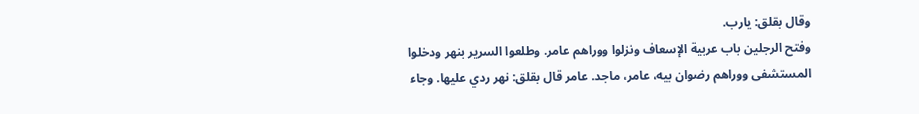وقال بقلق: يارب.
وفتح الرجلين باب عربية الإسعاف ونزلوا ووراهم عامر. وطلعوا السرير بنهر ودخلوا المستشفى ووراهم رضوان بيه، عامر، ماجد. عامر قال بقلق: نهر ردي عليها. وجاء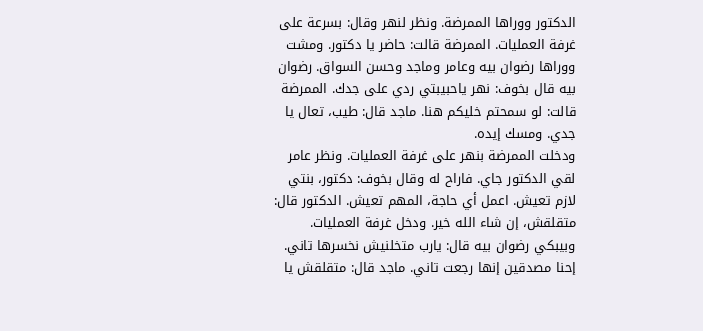الدكتور ووراها الممرضة. ونظر لنهر وقال: بسرعة على غرفة العمليات. الممرضة قالت: حاضر يا دكتور. ومشت ووراها رضوان بيه وعامر وماجد وحسن السواق. رضوان بيه قال بخوف: نهر ياحبيبتي ردي على جدك. الممرضة قالت: لو سمحتم خليكم هنا. ماجد قال: طيب، تعال يا جدي. ومسك إيده.
ودخلت الممرضة بنهر على غرفة العمليات. ونظر عامر لقي الدكتور جاي. فاراح له وقال بخوف: دكتور، بنتي لازم تعيش. اعمل أي حاجة، المهم تعيش. الدكتور قال: متقلقش، إن شاء الله خير. ودخل غرفة العمليات. وبيبكي رضوان بيه قال: يارب متخلنيش نخسرها تاني. إحنا مصدقين إنها رجعت تاني. ماجد قال: متقلقش يا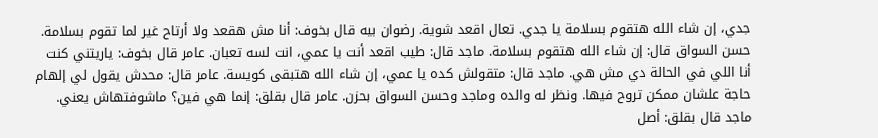جدي، إن شاء الله هتقوم بسلامة يا جدي. تعال اقعد شوية. رضوان بيه قال بخوف: أنا مش هقعد ولا أرتاح غير لما تقوم بسلامة.
حسن السواق قال: إن شاء الله هتقوم بسلامة. ماجد قال: طيب اقعد أنت يا عمي، انت لسه تعبان. عامر قال بخوف: ياريتني كنت أنا اللي في الحالة دي مش هي. ماجد قال: متقولش كده يا عمي، إن شاء الله هتبقى كويسة. عامر قال: محدش يقول لي إلهام حاجة علشان ممكن تروح فيها. ونظر له والده وماجد وحسن السواق بحزن. عامر قال بقلق: إنما هي فين؟ ماشوفتهاش يعني. ماجد قال بقلق: أصل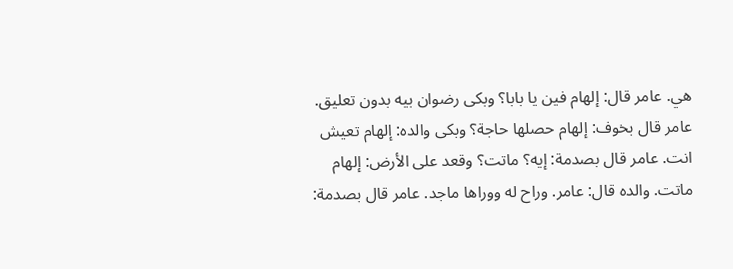هي. عامر قال: إلهام فين يا بابا؟ وبكى رضوان بيه بدون تعليق.
عامر قال بخوف: إلهام حصلها حاجة؟ وبكى والده: إلهام تعيش انت. عامر قال بصدمة: إيه؟ ماتت؟ وقعد على الأرض: إلهام ماتت. والده قال: عامر. وراح له ووراها ماجد. عامر قال بصدمة: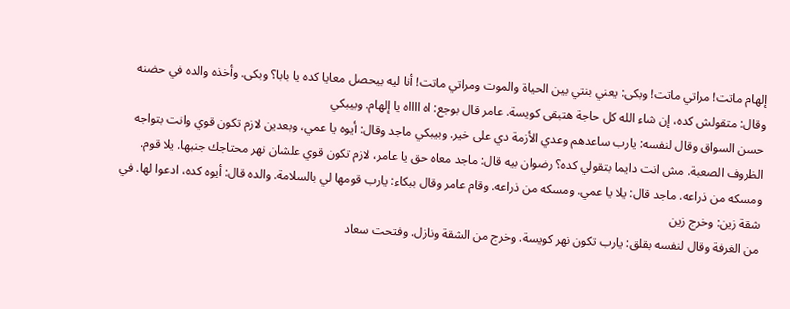إلهام ماتت! مراتي ماتت! وبكى: يعني بنتي بين الحياة والموت ومراتي ماتت! أنا ليه بيحصل معايا كده يا بابا؟ وبكى. وأخذه والده في حضنه وقال: متقولش كده، إن شاء الله كل حاجة هتبقى كويسة. عامر قال بوجع: اه ااااه يا إلهام. وبيبكي
حسن السواق وقال لنفسه: يارب ساعدهم وعدي الأزمة دي على خير. وبيبكي ماجد وقال: أيوه يا عمي، وبعدين لازم تكون قوي وانت بتواجه الظروف الصعبة. مش انت دايما بتقولي كده؟ رضوان بيه قال: ماجد معاه حق يا عامر، لازم تكون قوي علشان نهر محتاجك جنبها. يلا قوم. ومسكه من ذراعه. ماجد قال: يلا يا عمي. ومسكه من ذراعه. وقام عامر وقال ببكاء: يارب قومها لي بالسلامة. والده قال: أيوه كده، ادعوا لها. في شقة زين: وخرج زين
من الغرفة وقال لنفسه بقلق: يارب تكون نهر كويسة. وخرج من الشقة ونازل. وفتحت سعاد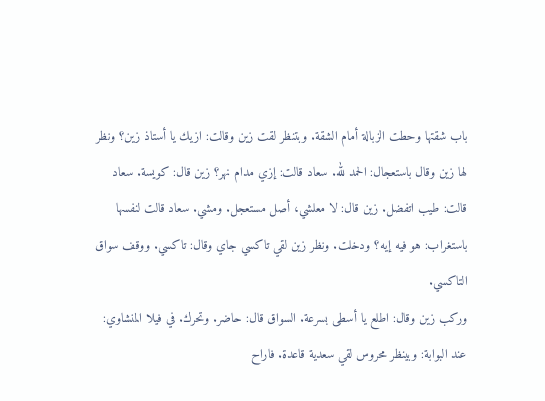باب شقتها وحطت الزبالة أمام الشقة. وبتنظر لقت زين وقالت: ازيك يا أستاذ زين؟ ونظر لها زين وقال باستعجال: الحمد لله. سعاد قالت: إزي مدام نهر؟ زين قال: كويسة. سعاد قالت: طيب اتفضل. زين قال: لا معلشي، أصل مستعجل. ومشي. سعاد قالت لنفسها باستغراب: هو فيه إيه؟ ودخلت. ونظر زين لقي تاكسي جاي وقال: تاكسي. ووقف سواق التاكسي.
وركب زين وقال: اطلع يا أسطى بسرعة. السواق قال: حاضر. وتحرك. في فيلا المنشاوي: عند البوابة: وبينظر محروس لقي سعدية قاعدة. فاراح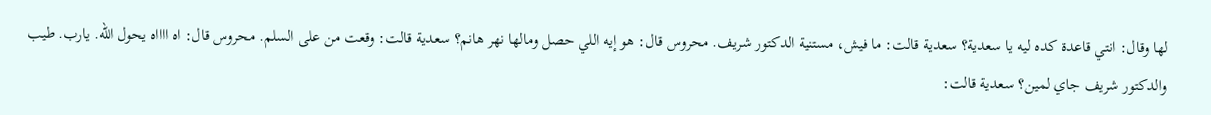لها وقال: انتي قاعدة كده ليه يا سعدية؟ سعدية قالت: ما فيش، مستنية الدكتور شريف. محروس قال: هو إيه اللي حصل ومالها نهر هانم؟ سعدية قالت: وقعت من على السلم. محروس قال: اه ااااه يحول الله. يارب. طيب والدكتور شريف جاي لمين؟ سعدية قالت: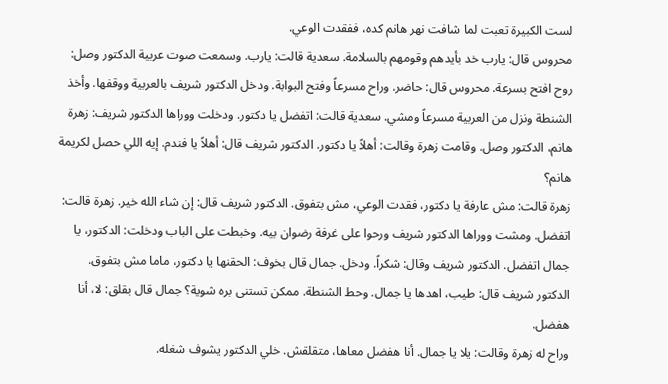لست الكبيرة تعبت لما شافت نهر هانم كده، ففقدت الوعي.
محروس قال: يارب خد بأيدهم وقومهم بالسلامة. سعدية قالت: يارب. وسمعت صوت عربية الدكتور وصل: روح افتح بسرعة. محروس قال: حاضر. وراح مسرعاً وفتح البوابة. ودخل الدكتور شريف بالعربية ووقفها. وأخذ الشنطة ونزل من العربية مسرعاً ومشي. سعدية قالت: اتفضل يا دكتور. ودخلت ووراها الدكتور شريف: زهرة هانم، الدكتور وصل. وقامت زهرة وقالت: أهلاً يا دكتور. الدكتور شريف قال: أهلاً يا فندم. إيه اللي حصل لكريمة هانم؟
زهرة قالت: مش عارفة يا دكتور، فقدت الوعي، مش بتفوق. الدكتور شريف قال: إن شاء الله خير. زهرة قالت: اتفضل. ومشت ووراها الدكتور شريف ورحوا على غرفة رضوان بيه. وخبطت على الباب ودخلت: الدكتور، يا جمال اتفضل. الدكتور شريف وقال: شكراً. ودخل. جمال قال بخوف: الحقنها يا دكتور، ماما مش بتفوق. الدكتور شريف قال: طيب، اهدها يا جمال. وحط الشنطة. ممكن تستنى بره شوية؟ جمال قال بقلق: لا، أنا هفضل.
وراح له زهرة وقالت: يلا يا جمال. أنا هفضل معاها، متقلقش. خلي الدكتور يشوف شغله.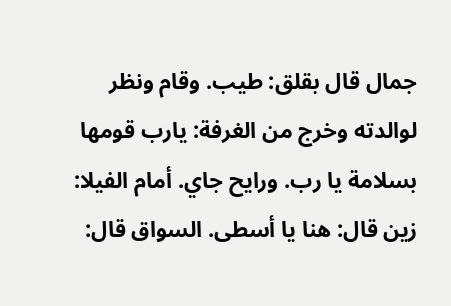جمال قال بقلق: طيب. وقام ونظر لوالدته وخرج من الغرفة: يارب قومها بسلامة يا رب. ورايح جاي. أمام الفيلا: زين قال: هنا يا أسطى. السواق قال: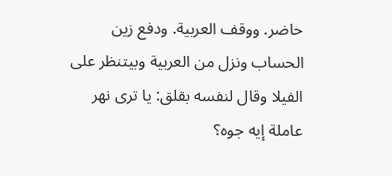حاضر. ووقف العربية. ودفع زين الحساب ونزل من العربية وبيتنظر على الفيلا وقال لنفسه بقلق: يا ترى نهر عاملة إيه جوه؟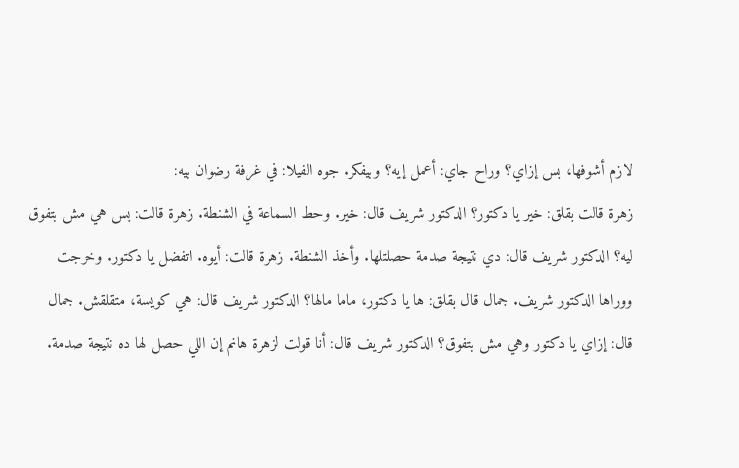لازم أشوفها، بس إزاي؟ وراح جاي: أعمل إيه؟ وبيفكر. جوه الفيلا: في غرفة رضوان بيه:
زهرة قالت بقلق: خير يا دكتور؟ الدكتور شريف قال: خير. وحط السماعة في الشنطة. زهرة قالت: بس هي مش بتفوق ليه؟ الدكتور شريف قال: دي نتيجة صدمة حصلتلها. وأخذ الشنطة. زهرة قالت: أيوه. اتفضل يا دكتور. وخرجت ووراها الدكتور شريف. جمال قال بقلق: ها يا دكتور، ماما مالها؟ الدكتور شريف قال: هي كويسة، متقلقش. جمال قال: إزاي يا دكتور وهي مش بتفوق؟ الدكتور شريف قال: أنا قولت لزهرة هانم إن اللي حصل لها ده نتيجة صدمة.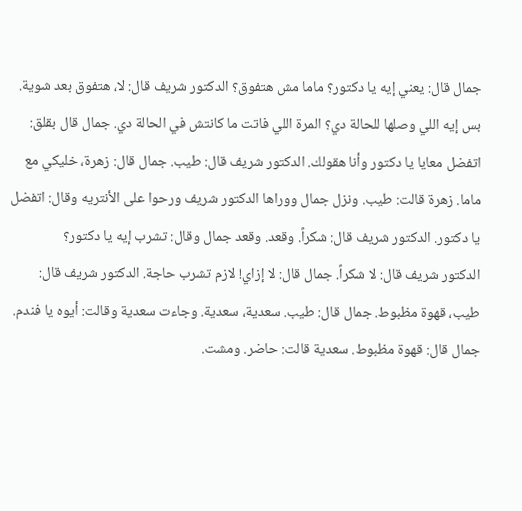جمال قال: يعني إيه يا دكتور؟ ماما مش هتفوق؟ الدكتور شريف قال: لا، هتفوق بعد شوية. بس إيه اللي وصلها للحالة دي؟ المرة اللي فاتت ما كانتش في الحالة دي. جمال قال بقلق: اتفضل معايا يا دكتور وأنا هقولك. الدكتور شريف قال: طيب. جمال قال: زهرة، خليكي مع ماما. زهرة قالت: طيب. ونزل جمال ووراها الدكتور شريف ورحوا على الأنتريه وقال: اتفضل يا دكتور. الدكتور شريف قال: شكراً. وقعد. وقعد جمال وقال: تشرب إيه يا دكتور؟
الدكتور شريف قال: لا شكراً. جمال قال: لا إزاي! لازم تشرب حاجة. الدكتور شريف قال: طيب، قهوة مظبوط. جمال قال: طيب. سعدية، سعدية. وجاءت سعدية وقالت: أيوه يا فندم. جمال قال: قهوة مظبوط. سعدية قالت: حاضر. ومشت.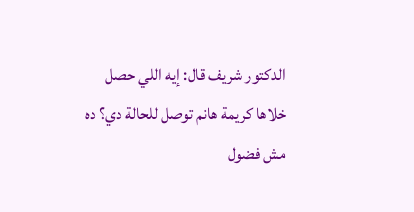الدكتور شريف قال: إيه اللي حصل خلاها كريمة هانم توصل للحالة دي؟ ده مش فضول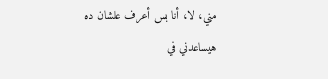مني، لا، أنا بس أعرف علشان ده هيساعدني في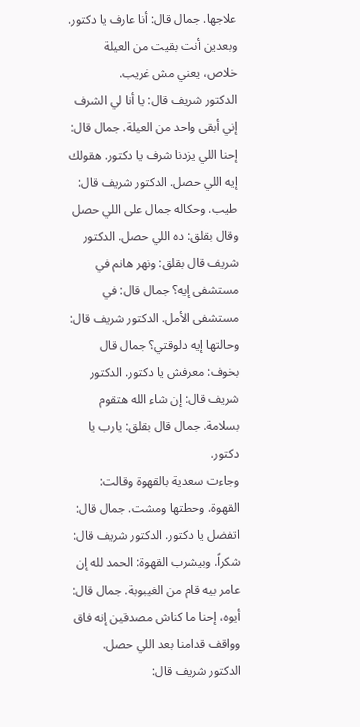علاجها. جمال قال: أنا عارف يا دكتور. وبعدين أنت بقيت من العيلة خلاص، يعني مش غريب.
الدكتور شريف قال: يا أنا لي الشرف إني أبقى واحد من العيلة. جمال قال: إحنا اللي يزدنا شرف يا دكتور. هقولك إيه اللي حصل. الدكتور شريف قال: طيب. وحكاله جمال على اللي حصل وقال بقلق: ده اللي حصل. الدكتور شريف قال بقلق: ونهر هانم في مستشفى إيه؟ جمال قال: في مستشفى الأمل. الدكتور شريف قال: وحالتها إيه دلوقتي؟ جمال قال بخوف: معرفش يا دكتور. الدكتور شريف قال: إن شاء الله هتقوم بسلامة. جمال قال بقلق: يارب يا دكتور.
وجاءت سعدية بالقهوة وقالت: القهوة. وحطتها ومشت. جمال قال: اتفضل يا دكتور. الدكتور شريف قال: شكراً. وبيشرب القهوة: الحمد لله إن عامر بيه قام من الغيبوبة. جمال قال: أيوه، إحنا ما كناش مصدقين إنه فاق وواقف قدامنا بعد اللي حصل. الدكتور شريف قال: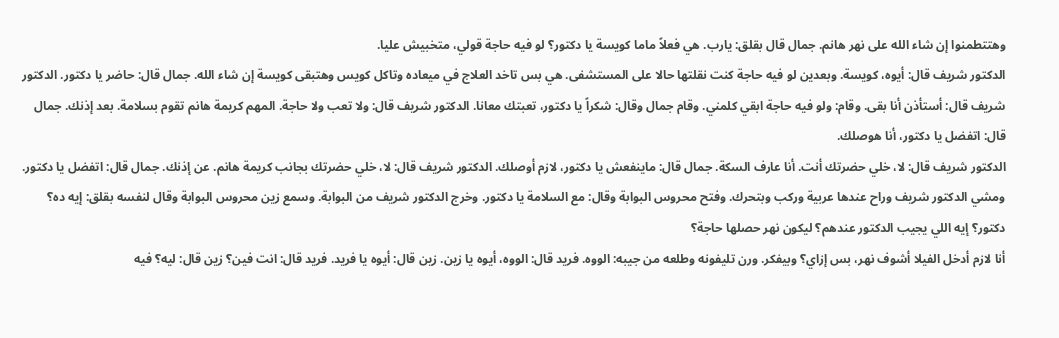وهتتطمنوا إن شاء الله على نهر هانم. جمال قال بقلق: يارب. هي فعلاً ماما كويسة يا دكتور؟ لو فيه حاجة قولي، متخبيش عليا.
الدكتور شريف قال: أيوه، كويسة. وبعدين لو فيه حاجة كنت نقلتها حالا على المستشفى. هي بس تاخد العلاج في ميعاده وتاكل كويس وهتبقى كويسة إن شاء الله. جمال قال: حاضر يا دكتور. الدكتور شريف قال: أستأذن أنا بقى. وقام: ولو فيه حاجة ابقي كلمني. وقام جمال وقال: شكراً يا دكتور، تعبتك معانا. الدكتور شريف قال: ولا تعب ولا حاجة. المهم كريمة هانم تقوم بسلامة. بعد إذنك. جمال قال: اتفضل يا دكتور، أنا هوصلك.
الدكتور شريف قال: لا، خلي حضرتك أنت. أنا عارف السكة. جمال قال: ماينفعش يا دكتور، لازم أوصلك. الدكتور شريف قال: لا، خلي حضرتك بجانب كريمة هانم. عن إذنك. جمال قال: اتفضل يا دكتور. ومشي الدكتور شريف وراح عندها عربية وركب وبتحرك. وفتح محروس البوابة وقال: مع السلامة يا دكتور. وخرج الدكتور شريف من البوابة. وسمع زين محروس البوابة وقال لنفسه بقلق: إيه ده؟ دكتور؟ إيه اللي يجيب الدكتور عندهم؟ ليكون نهر حصلها حاجة؟
أنا لازم أدخل الفيلا أشوف نهر، بس إزاي؟ وبيفكر. ورن تليفونه وطلعه من جيبه: الووه. فريد قال: الووه، أيوه يا زين. زين قال: أيوه يا فريد. فريد قال: انت فين؟ زين قال: ليه؟ فيه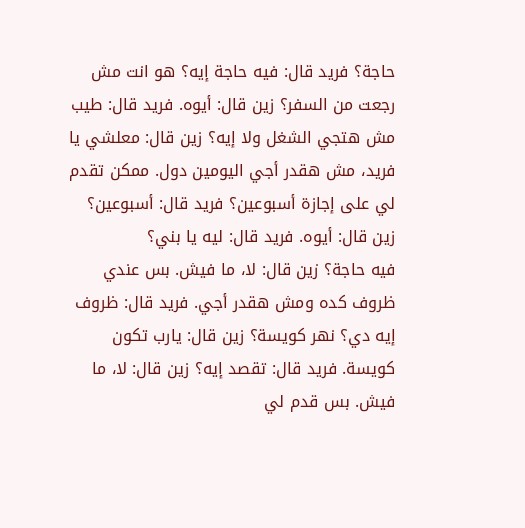حاجة؟ فريد قال: فيه حاجة إيه؟ هو انت مش رجعت من السفر؟ زين قال: أيوه. فريد قال: طيب مش هتجي الشغل ولا إيه؟ زين قال: معلشي يا فريد، مش هقدر أجي اليومين دول. ممكن تقدم لي على إجازة أسبوعين؟ فريد قال: أسبوعين؟ زين قال: أيوه. فريد قال: ليه يا بني؟
فيه حاجة؟ زين قال: لا، ما فيش. بس عندي ظروف كده ومش هقدر أجي. فريد قال: ظروف إيه دي؟ نهر كويسة؟ زين قال: يارب تكون كويسة. فريد قال: تقصد إيه؟ زين قال: لا، ما فيش. بس قدم لي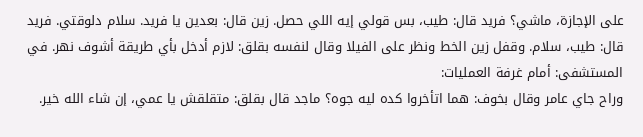على الإجازة، ماشي؟ فريد قال: طيب، بس قولي إيه اللي حصل. زين قال: بعدين يا فريد. سلام دلوقتي. فريد قال: طيب، سلام. وقفل زين الخط ونظر على الفيلا وقال لنفسه بقلق: لازم أدخل بأي طريقة أشوف نهر. في المستشفى: أمام غرفة العمليات:
وراح جاي عامر وقال بخوف: هما اتأخروا كده ليه جوه؟ ماجد قال بقلق: متقلقش يا عمي، إن شاء الله خير.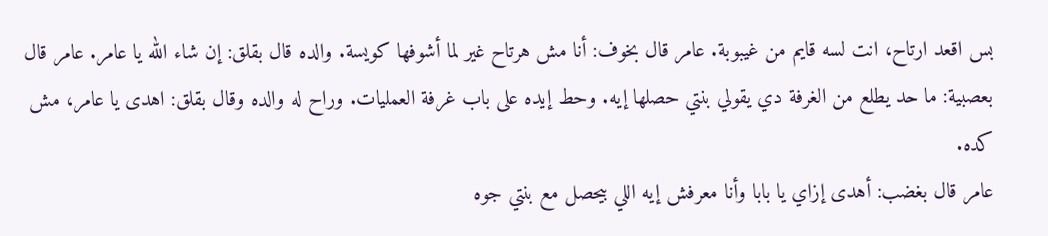بس اقعد ارتاح، انت لسه قايم من غيبوبة. عامر قال بخوف: أنا مش هرتاح غير لما أشوفها كويسة. والده قال بقلق: إن شاء الله يا عامر. عامر قال بعصبية: ما حد يطلع من الغرفة دي يقولي بنتي حصلها إيه. وحط إيده على باب غرفة العمليات. وراح له والده وقال بقلق: اهدى يا عامر، مش كده.
عامر قال بغضب: أهدى إزاي يا بابا وأنا معرفش إيه اللي بيحصل مع بنتي جوه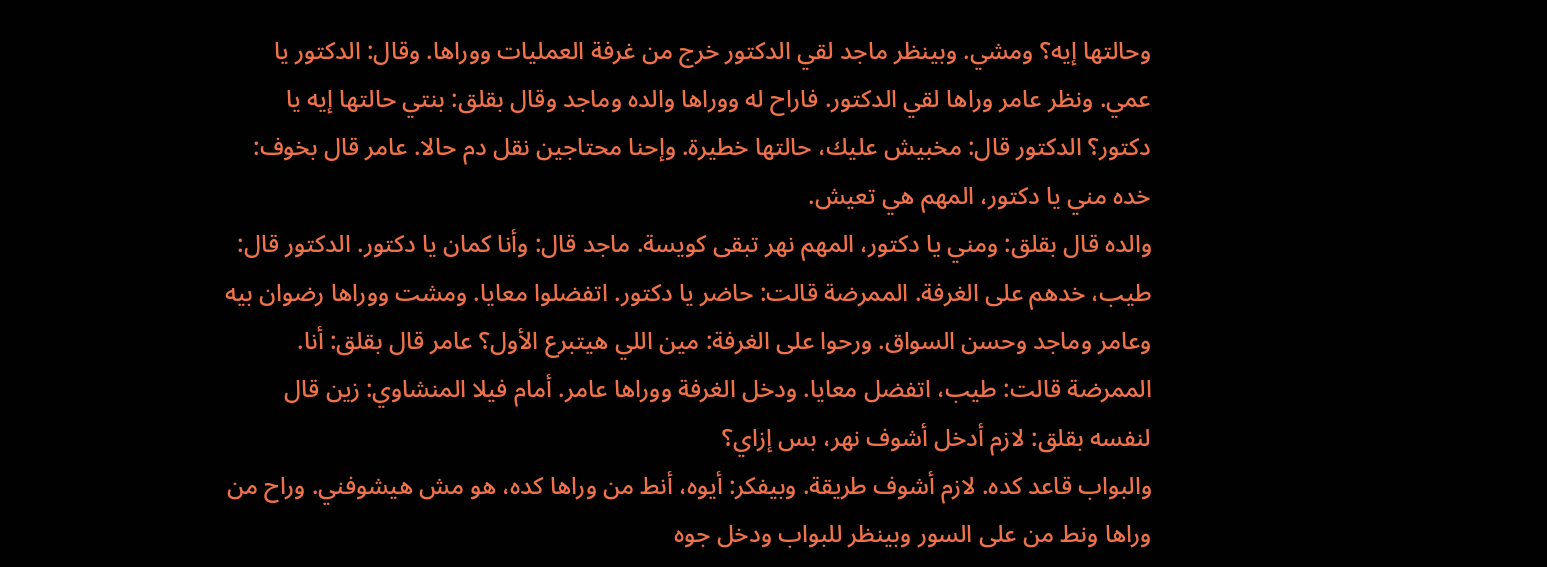وحالتها إيه؟ ومشي. وبينظر ماجد لقي الدكتور خرج من غرفة العمليات ووراها. وقال: الدكتور يا عمي. ونظر عامر وراها لقي الدكتور. فاراح له ووراها والده وماجد وقال بقلق: بنتي حالتها إيه يا دكتور؟ الدكتور قال: مخبيش عليك، حالتها خطيرة. وإحنا محتاجين نقل دم حالا. عامر قال بخوف: خده مني يا دكتور، المهم هي تعيش.
والده قال بقلق: ومني يا دكتور، المهم نهر تبقى كويسة. ماجد قال: وأنا كمان يا دكتور. الدكتور قال: طيب، خدهم على الغرفة. الممرضة قالت: حاضر يا دكتور. اتفضلوا معايا. ومشت ووراها رضوان بيه وعامر وماجد وحسن السواق. ورحوا على الغرفة: مين اللي هيتبرع الأول؟ عامر قال بقلق: أنا. الممرضة قالت: طيب، اتفضل معايا. ودخل الغرفة ووراها عامر. أمام فيلا المنشاوي: زين قال لنفسه بقلق: لازم أدخل أشوف نهر، بس إزاي؟
والبواب قاعد كده. لازم أشوف طريقة. وبيفكر: أيوه، أنط من وراها كده، هو مش هيشوفني. وراح من وراها ونط من على السور وبينظر للبواب ودخل جوه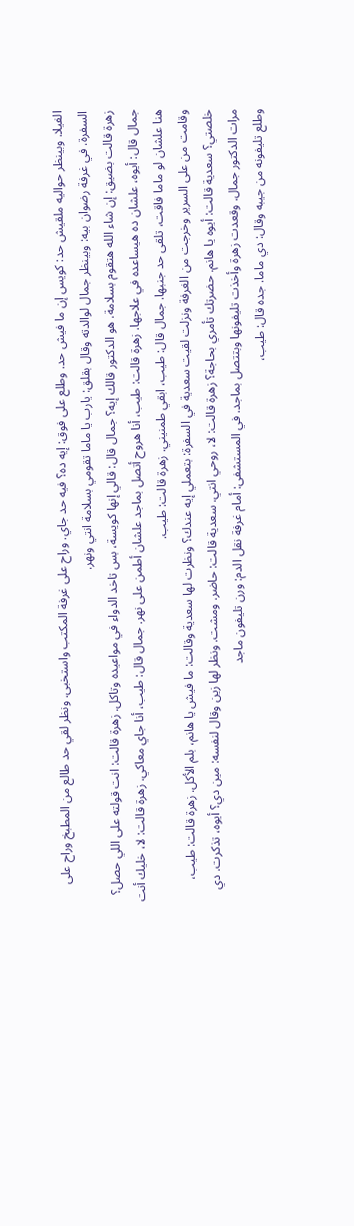الفيلا. وبينظر حواليه ملقيش حد: كويس إن ما فيش حد. وطلع على فوق: إيه ده؟ فيه حد جاي. وراح على غرفة المكتب واستخبى. ونظر لقي حد طالع من المطبخ وراح على السفرة. في غرفة رضوان بيه: وبينظر جمال لوالدته وقال بقلق: يارب يا ماما تقومي بسلامة انتي ونهر.
زهرة قالت بضيق: إن شاء الله هتقوم بسلامة. هو الدكتور قالك إيه؟ جمال قال: قالي إنها كويسة، بس تاخد الدواء في مواعيده وتاكل. زهرة قالت: انت قولته على اللي حصل؟ جمال قال: أيوه، علشان ده هيساعده في علاجها. زهرة قالت: طيب، أنا هروح أتصل بماجد علشان أطمن على نهر. جمال قال: طيب، أنا جاي معاكي. زهرة قالت: لا، خليك أنت هنا علشان لو ماما فاقت، تلقى حد جنبها. جمال قال: طيب، ابقي طمنيني. زهرة قالت: طيب.
وقامت من على السرير وخرجت من الغرفة ونزلت لقيت سعدية في السفرة: بتعملي إيه عندك؟ ونظرت لها سعدية وقالت: ما فيش يا هانم، بلم الأكل. زهرة قالت: طيب، خلصتي؟ سعدية قالت: أيوه يا هانم. حضرتك تأمري بحاجة؟ زهرة قالت: لا، روحي انتي. سعدية قالت: حاضر. ومشت. ونظر لها زين وقال لنفسه: مين دي؟ أيوه، تذكرت. دي مرات الدكتور جمال. وقعدت زهرة وأخذت تليفونها وبتتصل بماجد. في المستشفى: أمام غرفة نقل الدم: ورن تليفون ماجد
وطلع تليفونه من جيبه وقال: دي ماما. جده قال: طيب،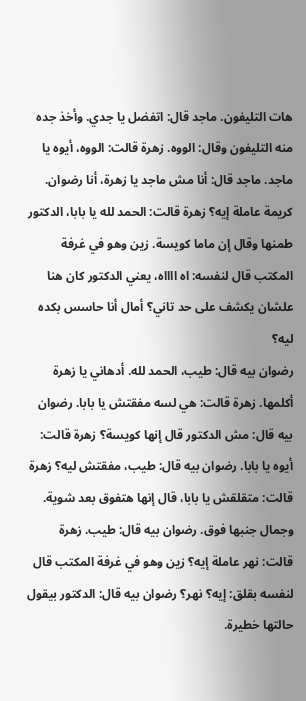هات التليفون. ماجد قال: اتفضل يا جدي. وأخذ جده منه التليفون وقال: الووه. زهرة قالت: الووه، أيوه يا ماجد. ماجد قال: أنا مش ماجد يا زهرة، أنا رضوان. كريمة عاملة إيه؟ زهرة قالت: الحمد لله يا بابا، الدكتور طمنها وقال إن ماما كويسة. زين وهو في غرفة المكتب قال لنفسه: اه ااااه، يعني الدكتور كان هنا علشان يكشف على حد تاني؟ أمال أنا حاسس بكده ليه؟
رضوان بيه قال: طيب، الحمد لله. أدهاني يا زهرة أكلمها. زهرة قالت: هي لسه مفقتش يا بابا. رضوان بيه قال: مش الدكتور قال إنها كويسة؟ زهرة قالت: أيوه يا بابا. رضوان بيه قال: طيب، مفقتش ليه؟ زهرة قالت: متقلقش يا بابا، قال إنها هتفوق بعد شوية. وجمال جنبها فوق. رضوان بيه قال: طيب. زهرة قالت: نهر عاملة إيه؟ زين وهو في غرفة المكتب قال لنفسه بقلق: إيه؟ نهر؟ رضوان بيه قال: الدكتور بيقول حالتها خطيرة.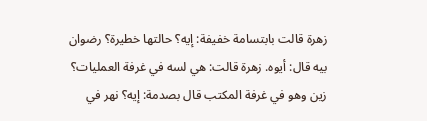زهرة قالت بابتسامة خفيفة: إيه؟ حالتها خطيرة؟ رضوان بيه قال: أيوه. زهرة قالت: هي لسه في غرفة العمليات؟ زين وهو في غرفة المكتب قال بصدمة: إيه؟ نهر في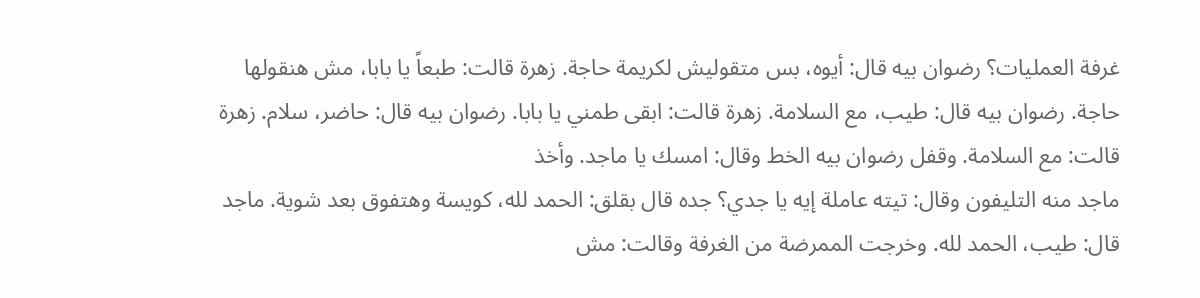غرفة العمليات؟ رضوان بيه قال: أيوه، بس متقوليش لكريمة حاجة. زهرة قالت: طبعاً يا بابا، مش هنقولها حاجة. رضوان بيه قال: طيب، مع السلامة. زهرة قالت: ابقى طمني يا بابا. رضوان بيه قال: حاضر، سلام. زهرة قالت: مع السلامة. وقفل رضوان بيه الخط وقال: امسك يا ماجد. وأخذ
ماجد منه التليفون وقال: تيته عاملة إيه يا جدي؟ جده قال بقلق: الحمد لله، كويسة وهتفوق بعد شوية. ماجد قال: طيب، الحمد لله. وخرجت الممرضة من الغرفة وقالت: مش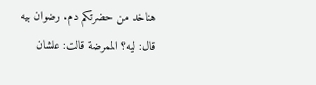هناخد من حضرتكم دم. رضوان بيه قال: ليه؟ الممرضة قالت: علشان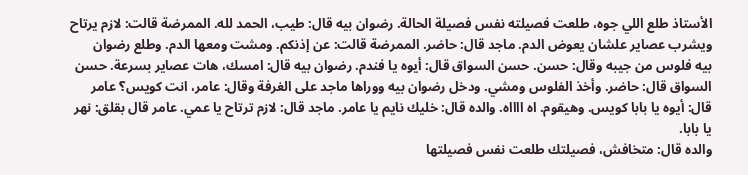الأستاذ طلع اللي جوه، طلعت فصيلته نفس فصيلة الحالة. رضوان بيه قال: طيب، الحمد لله. الممرضة قالت: لازم يرتاح ويشرب عصاير علشان يعوض الدم. ماجد قال: حاضر. الممرضة قالت: عن إذنكم. ومشت ومعها الدم. وطلع رضوان
بيه فلوس من جيبه وقال: حسن. حسن السواق قال: أيوه يا فندم. رضوان بيه قال: امسك، هات عصاير بسرعة. حسن السواق قال: حاضر. وأخذ الفلوس ومشي. ودخل رضوان بيه ووراها ماجد على الغرفة وقال: عامر، انت كويس؟ عامر قال: أيوه يا بابا كويس. وهيقوم. اه ااااه. والده قال: خليك نايم يا عامر. ماجد قال: لازم ترتاح يا عمي. عامر قال بقلق: نهر يا بابا.
والده قال: متخافش، فصيلتك طلعت نفس فصيلتها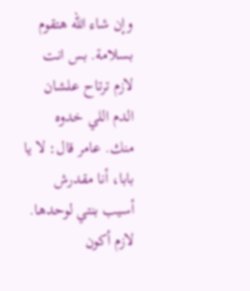وإن شاء الله هتقوم بسلامة. بس انت لازم ترتاح علشان الدم اللي خدوه منك. عامر قال: لا يا بابا، أنا مقدرش أسيب بنتي لوحدها. لازم أكون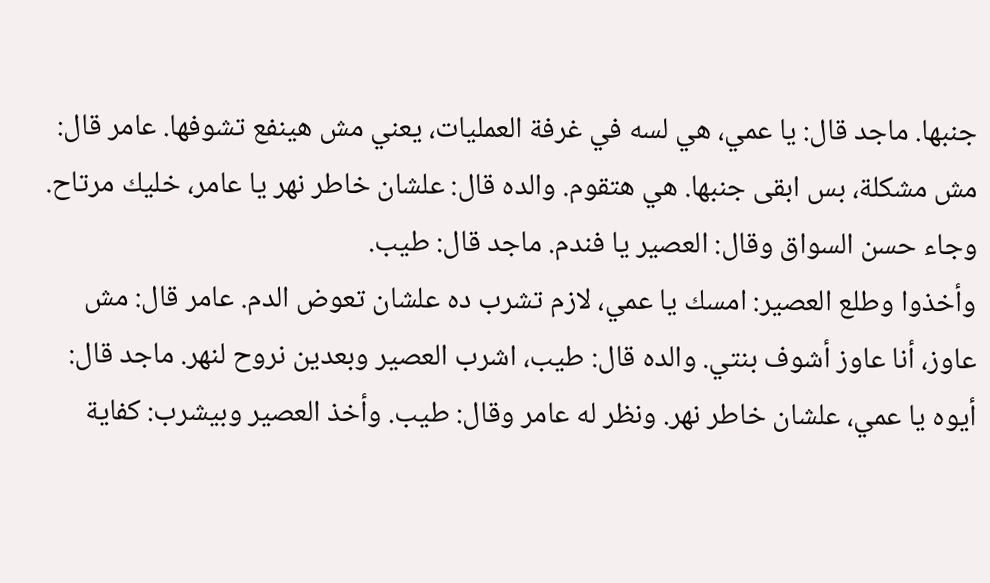جنبها. ماجد قال: يا عمي، هي لسه في غرفة العمليات، يعني مش هينفع تشوفها. عامر قال: مش مشكلة، بس ابقى جنبها. هي هتقوم. والده قال: علشان خاطر نهر يا عامر، خليك مرتاح. وجاء حسن السواق وقال: العصير يا فندم. ماجد قال: طيب.
وأخذوا وطلع العصير: امسك يا عمي، لازم تشرب ده علشان تعوض الدم. عامر قال: مش عاوز، أنا عاوز أشوف بنتي. والده قال: طيب، اشرب العصير وبعدين نروح لنهر. ماجد قال: أيوه يا عمي، علشان خاطر نهر. ونظر له عامر وقال: طيب. وأخذ العصير وبيشرب: كفاية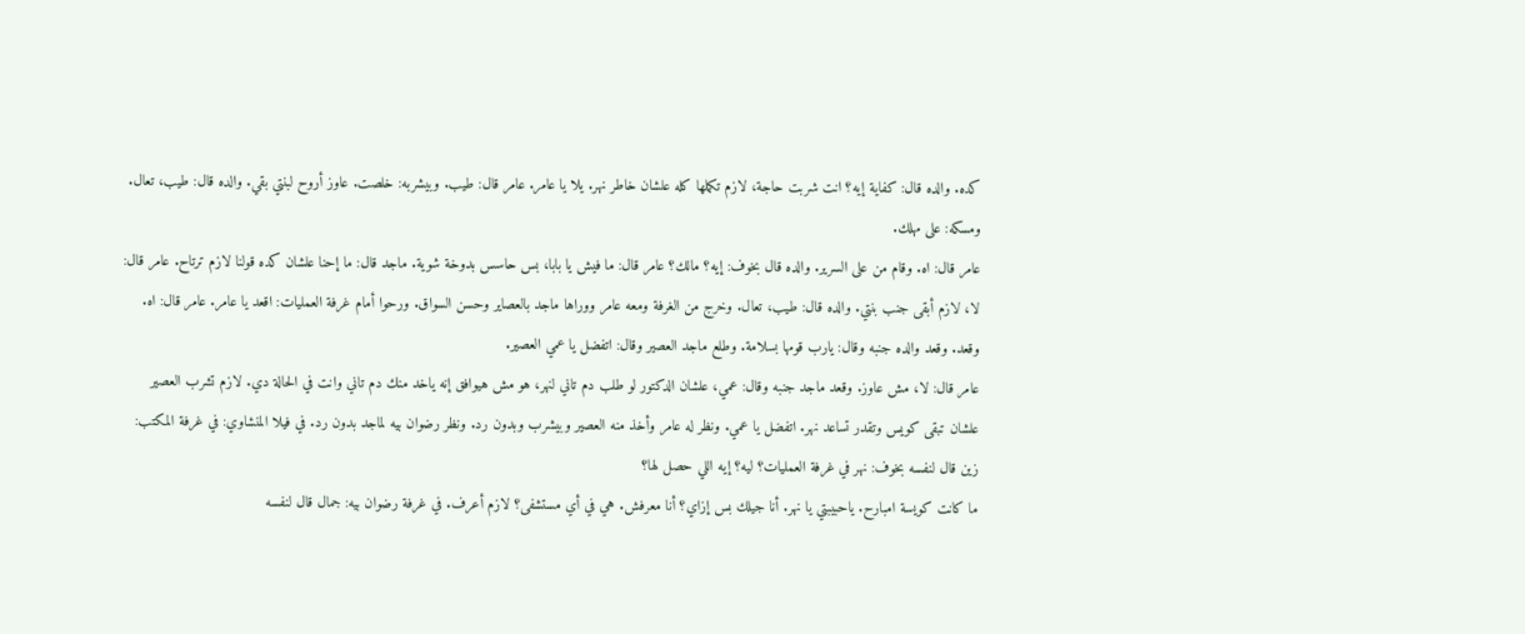كده. والده قال: كفاية إيه؟ انت شربت حاجة، لازم تكملها كله علشان خاطر نهر. يلا يا عامر. عامر قال: طيب. وبيشربه: خلصت. عاوز أروح لبنتي بقي. والده قال: طيب، تعال. ومسكه: على مهلك.
عامر قال: اه. وقام من على السرير. والده قال بخوف: إيه؟ مالك؟ عامر قال: ما فيش يا بابا، بس حاسس بدوخة شوية. ماجد قال: ما إحنا علشان كده قولنا لازم ترتاح. عامر قال: لا، لازم أبقى جنب بنتي. والده قال: طيب، تعال. وخرج من الغرفة ومعه عامر ووراها ماجد بالعصاير وحسن السواق. ورحوا أمام غرفة العمليات: اقعد يا عامر. عامر قال: اه. وقعد. وقعد والده جنبه وقال: يارب قومها بسلامة. وطلع ماجد العصير وقال: اتفضل يا عمي العصير.
عامر قال: لا، مش عاوز. وقعد ماجد جنبه وقال: عمي، علشان الدكتور لو طلب دم تاني لنهر، هو مش هيوافق إنه ياخد منك دم تاني وانت في الحالة دي. لازم تشرب العصير علشان تبقى كويس وتقدر تساعد نهر. اتفضل يا عمي. ونظر له عامر وأخذ منه العصير وبيشرب وبدون رد. ونظر رضوان بيه لماجد بدون رد. في فيلا المنشاوي: في غرفة المكتب: زين قال لنفسه بخوف: نهر في غرفة العمليات؟ ليه؟ إيه اللي حصل لها؟
ما كانت كويسة امبارح. ياحبيبتي يا نهر. أنا جيلك بس إزاي؟ أنا معرفش. هي في أي مستشفى؟ لازم أعرف. في غرفة رضوان بيه: جمال قال لنفسه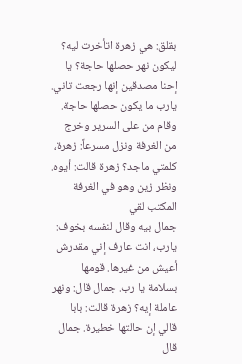بقلق: هي زهرة اتأخرت ليه؟ ليكون نهر حصلها حاجة؟ يا إحنا مصدقين إنها رجعت تاني. يارب ما يكون حصلها حاجة. وقام من على السرير وخرج من الغرفة ونزل مسرعاً: زهرة، كلمتي ماجد؟ زهرة قالت: أيوه. ونظر زين وهو في الغرفة المكتب لقي
جمال بيه وقال لنفسه بخوف: يارب، انت عارف إني مقدرش أعيش من غيرها. قومها بسلامة يا رب. جمال قال: ونهر عاملة إيه؟ زهرة قالت: بابا قالي إن حالتها خطيرة. جمال قال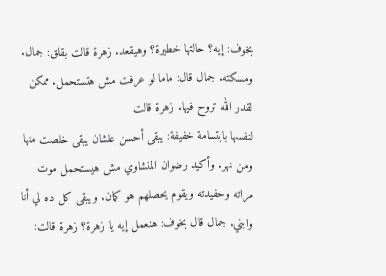بخوف: إيه؟ حالتها خطيرة؟ وهيقعد. زهرة قالت بقلق: جمال. ومسكته. جمال قال: ماما لو عرفت مش هتستحمل. ممكن لقدر الله تروح فيها. زهرة قالت
لنفسها بابتسامة خفيفة: يبقى أحسن علشان يبقى خلصت منها ومن نهر. وأكيد رضوان المنشاوي مش هيستحمل موت مراته وحفيدته ويقوم يحصلهم هو كمان. ويبقى كل ده لي أنا وابني. جمال قال بخوف: هنعمل إيه يا زهرة؟ زهرة قالت: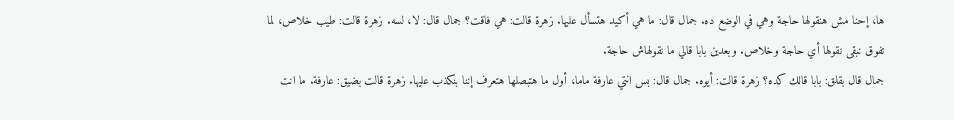ها، إحنا مش هنقولها حاجة وهي في الوضع ده. جمال قال: ما هي أكيد هتسأل عليها. زهرة قالت: هي فاقت؟ جمال قال: لا، لسه. زهرة قالت: طيب خلاص، لما تفوق نبقى نقولها أي حاجة وخلاص. وبعدين بابا قالي ما نقولهاش حاجة.
جمال قال بقلق: بابا قالك كده؟ زهرة قالت: أيوه. جمال قال: بس انتي عارفة ماما، أول ما هتبصلها هتعرف إننا بنكذب عليها. زهرة قالت بضيق: عارفة. ما انت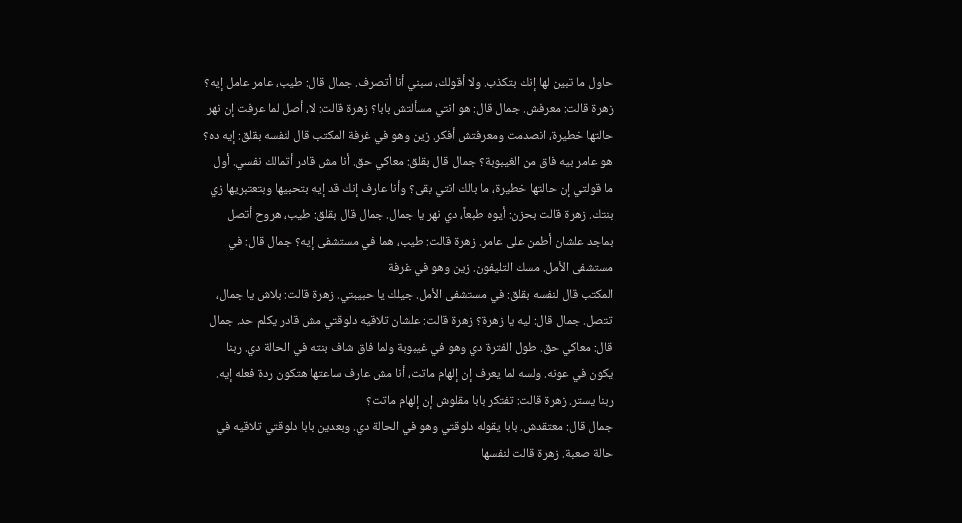حاول ما تبين لها إنك بتكذب. ولا أقولك، سبني أنا أتصرف. جمال قال: طيب، عامر عامل إيه؟ زهرة قالت: معرفش. جمال قال: هو انتي مسألتش بابا؟ زهرة قالت: لا، أصل لما عرفت إن نهر حالتها خطيرة، انصدمت ومعرفتش أفكر. زين وهو في غرفة المكتب قال لنفسه بقلق: إيه ده؟
هو عامر بيه فاق من الغيبوبة؟ جمال قال بقلق: معاكي حق. أنا مش قادر أتمالك نفسي. أول ما قولتي إن حالتها خطيرة، ما بالك انتي بقى؟ وأنا عارف إنك قد إيه بتحبيها وبتعتبريها زي بنتك. زهرة قالت بحزن: أيوه طبعاً، دي نهر يا جمال. جمال قال بقلق: طيب، هروح أتصل بماجد علشان أطمن على عامر. زهرة قالت: طيب، هما في مستشفى إيه؟ جمال قال: في مستشفى الأمل. مسك التليفون. زين وهو في غرفة
المكتب قال لنفسه بقلق: في مستشفى الأمل. جيلك يا حبيبتي. زهرة قالت: بلاش يا جمال، تتصل. جمال قال: ليه يا زهرة؟ زهرة قالت: علشان تلاقيه دلوقتي مش قادر يكلم حد. جمال قال: معاكي حق. طول الفترة دي وهو في غيبوبة ولما فاق شاف بنته في الحالة دي. ربنا يكون في عونه. ولسه لما يعرف إن إلهام ماتت، أنا مش عارف ساعتها هتكون ردة فعله إيه. ربنا يستر. زهرة قالت: تفتكر بابا مقلوش إن إلهام ماتت؟
جمال قال: معتقدش. بابا يقوله دلوقتي وهو في الحالة دي. وبعدين بابا دلوقتي تلاقيه في حالة صعبة. زهرة قالت لنفسها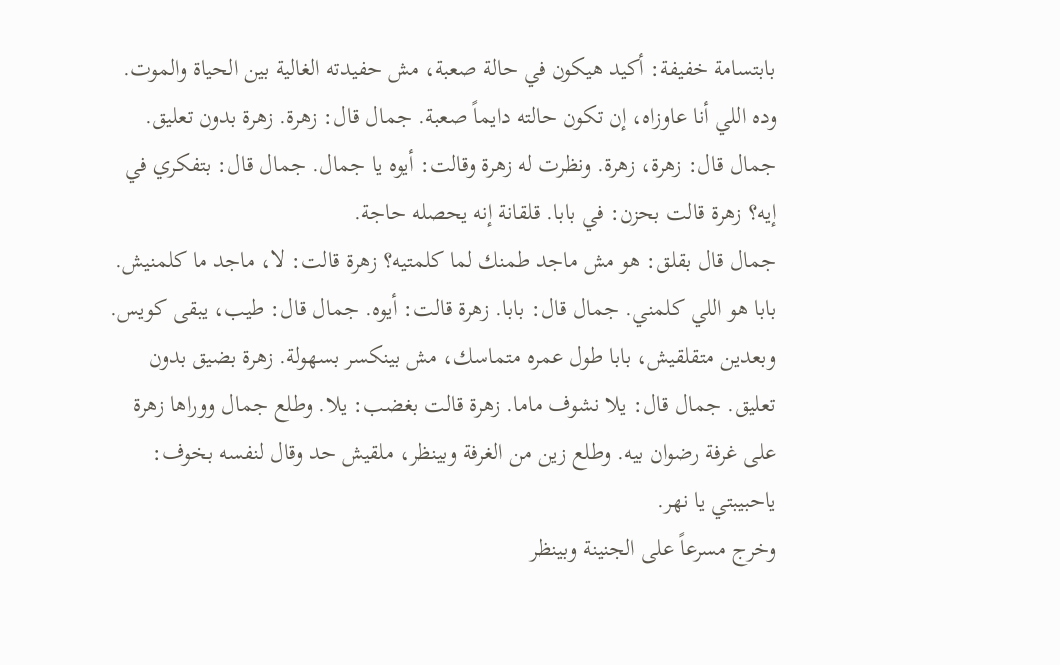بابتسامة خفيفة: أكيد هيكون في حالة صعبة، مش حفيدته الغالية بين الحياة والموت. وده اللي أنا عاوزاه، إن تكون حالته دايماً صعبة. جمال قال: زهرة. زهرة بدون تعليق. جمال قال: زهرة، زهرة. ونظرت له زهرة وقالت: أيوه يا جمال. جمال قال: بتفكري في إيه؟ زهرة قالت بحزن: في بابا. قلقانة إنه يحصله حاجة.
جمال قال بقلق: هو مش ماجد طمنك لما كلمتيه؟ زهرة قالت: لا، ماجد ما كلمنيش. بابا هو اللي كلمني. جمال قال: بابا. زهرة قالت: أيوه. جمال قال: طيب، يبقى كويس. وبعدين متقلقيش، بابا طول عمره متماسك، مش بينكسر بسهولة. زهرة بضيق بدون تعليق. جمال قال: يلا نشوف ماما. زهرة قالت بغضب: يلا. وطلع جمال ووراها زهرة على غرفة رضوان بيه. وطلع زين من الغرفة وبينظر، ملقيش حد وقال لنفسه بخوف: ياحبيبتي يا نهر.
وخرج مسرعاً على الجنينة وبينظر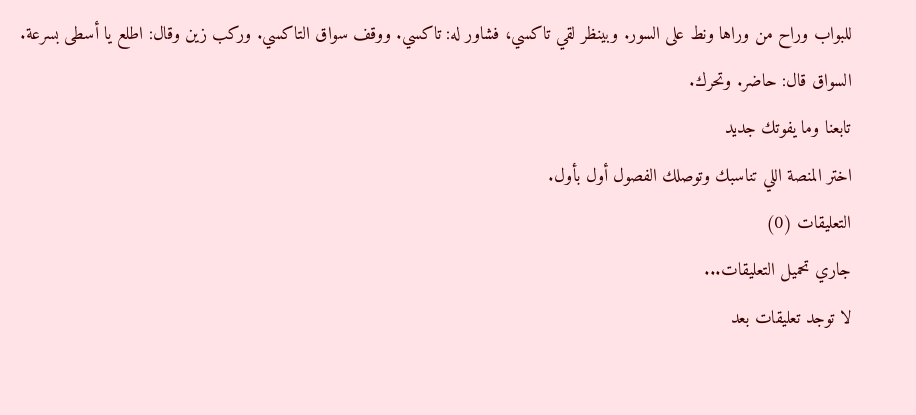للبواب وراح من وراها ونط على السور. وبينظر لقي تاكسي، فشاور له: تاكسي. ووقف سواق التاكسي. وركب زين وقال: اطلع يا أسطى بسرعة. السواق قال: حاضر. وتحرك.
تابعنا وما يفوتك جديد
اختر المنصة اللي تناسبك وتوصلك الفصول أول بأول.
التعليقات (0)
جاري تحميل التعليقات...
لا توجد تعليقات بعد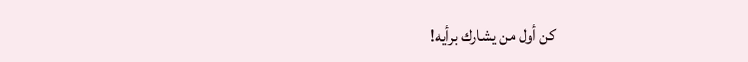كن أول من يشارك برأيه!